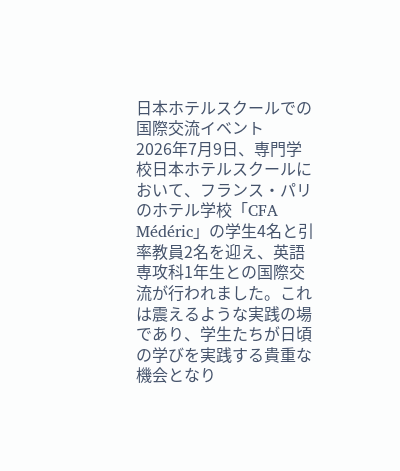日本ホテルスクールでの国際交流イベント
2026年7月9日、専門学校日本ホテルスクールにおいて、フランス・パリのホテル学校「CFA Médéric」の学生4名と引率教員2名を迎え、英語専攻科1年生との国際交流が行われました。これは震えるような実践の場であり、学生たちが日頃の学びを実践する貴重な機会となり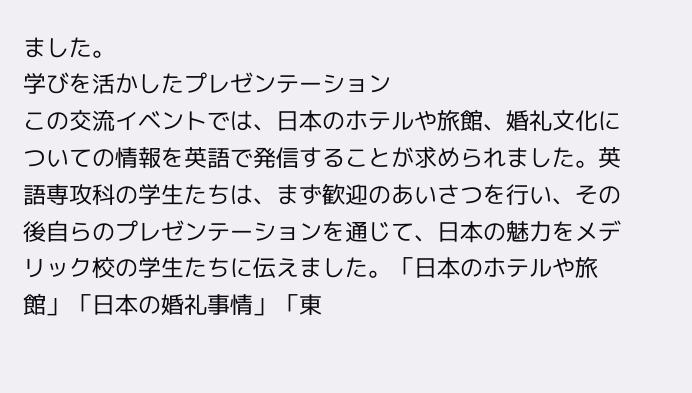ました。
学びを活かしたプレゼンテーション
この交流イベントでは、日本のホテルや旅館、婚礼文化についての情報を英語で発信することが求められました。英語専攻科の学生たちは、まず歓迎のあいさつを行い、その後自らのプレゼンテーションを通じて、日本の魅力をメデリック校の学生たちに伝えました。「日本のホテルや旅館」「日本の婚礼事情」「東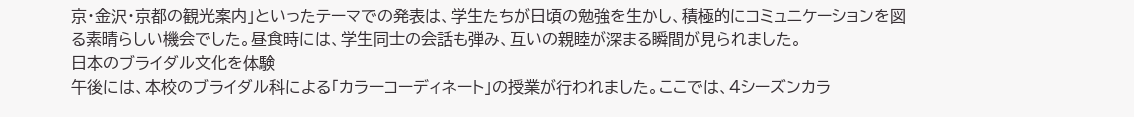京・金沢・京都の観光案内」といったテーマでの発表は、学生たちが日頃の勉強を生かし、積極的にコミュニケーションを図る素晴らしい機会でした。昼食時には、学生同士の会話も弾み、互いの親睦が深まる瞬間が見られました。
日本のブライダル文化を体験
午後には、本校のブライダル科による「カラーコーディネート」の授業が行われました。ここでは、4シーズンカラ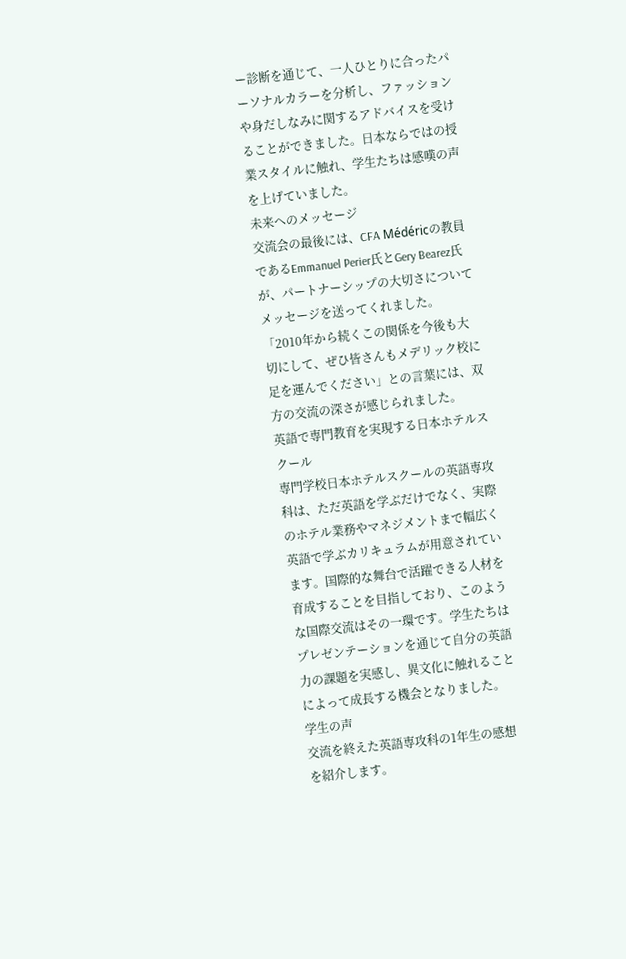ー診断を通じて、一人ひとりに合ったパーソナルカラーを分析し、ファッションや身だしなみに関するアドバイスを受けることができました。日本ならではの授業スタイルに触れ、学生たちは感嘆の声を上げていました。
未来へのメッセージ
交流会の最後には、CFA Médéricの教員であるEmmanuel Perier氏とGery Bearez氏が、パートナーシップの大切さについてメッセージを送ってくれました。「2010年から続くこの関係を今後も大切にして、ぜひ皆さんもメデリック校に足を運んでください」との言葉には、双方の交流の深さが感じられました。
英語で専門教育を実現する日本ホテルスクール
専門学校日本ホテルスクールの英語専攻科は、ただ英語を学ぶだけでなく、実際のホテル業務やマネジメントまで幅広く英語で学ぶカリキュラムが用意されています。国際的な舞台で活躍できる人材を育成することを目指しており、このような国際交流はその一環です。学生たちはプレゼンテーションを通じて自分の英語力の課題を実感し、異文化に触れることによって成長する機会となりました。
学生の声
交流を終えた英語専攻科の1年生の感想を紹介します。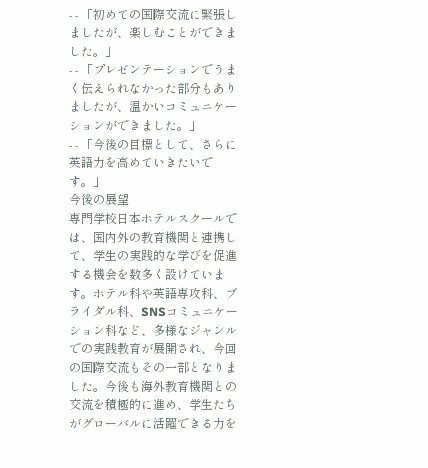- - 「初めての国際交流に緊張しましたが、楽しむことができました。」
- - 「プレゼンテーションでうまく伝えられなかった部分もありましたが、温かいコミュニケーションができました。」
- - 「今後の目標として、さらに英語力を高めていきたいです。」
今後の展望
専門学校日本ホテルスクールでは、国内外の教育機関と連携して、学生の実践的な学びを促進する機会を数多く設けています。ホテル科や英語専攻科、ブライダル科、SNSコミュニケーション科など、多様なジャンルでの実践教育が展開され、今回の国際交流もその一部となりました。今後も海外教育機関との交流を積極的に進め、学生たちがグローバルに活躍できる力を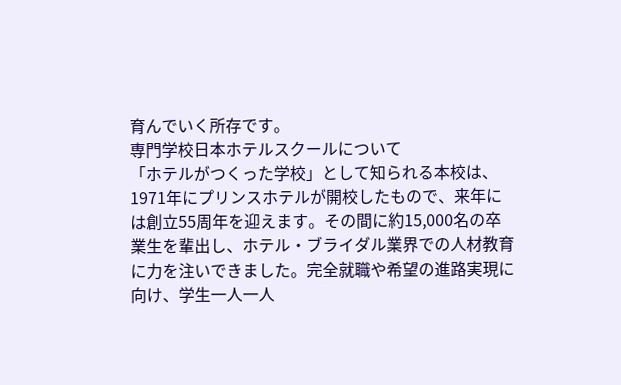育んでいく所存です。
専門学校日本ホテルスクールについて
「ホテルがつくった学校」として知られる本校は、1971年にプリンスホテルが開校したもので、来年には創立55周年を迎えます。その間に約15,000名の卒業生を輩出し、ホテル・ブライダル業界での人材教育に力を注いできました。完全就職や希望の進路実現に向け、学生一人一人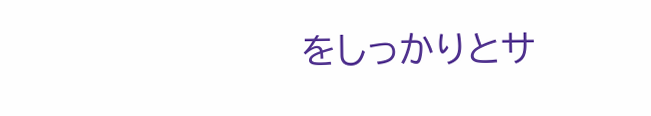をしっかりとサ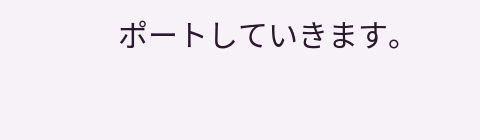ポートしていきます。